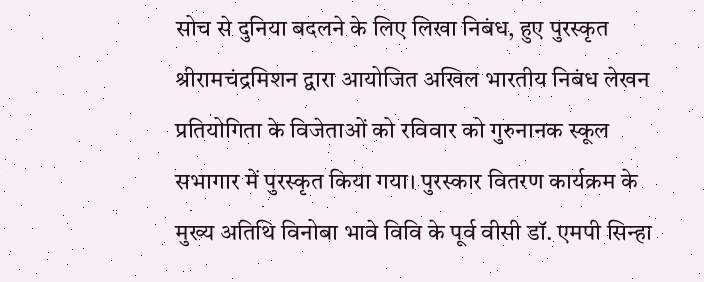सोच से दुनिया बदलने के लिए लिखा निबंध, हुए पुरस्कृत
श्रीरामचंद्रमिशन द्वारा आयोजित अखिल भारतीय निबंध लेखन प्रतियोगिता के विजेताओं को रविवार को गुरुनानक स्कूल सभागार में पुरस्कृत किया गया। पुरस्कार वितरण कार्यक्रम के मुख्य अतिथि विनोबा भावे विवि के पूर्व वीसी डॉ. एमपी सिन्हा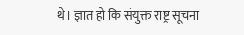थे। ज्ञात हो कि संयुक्त राष्ट्र सूचना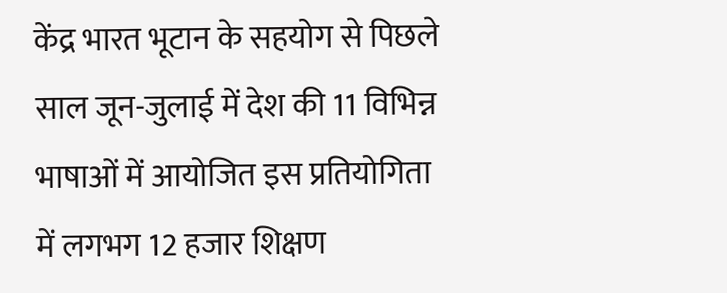केंद्र भारत भूटान के सहयोग से पिछले साल जून-जुलाई में देश की 11 विभिन्न भाषाओं में आयोजित इस प्रतियोगिता में लगभग 12 हजार शिक्षण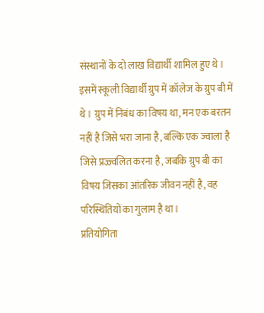संस्थानों के दो लाख विद्यार्थी शामिल हुए थे। इसमें स्कूली विद्यार्थी ग्रुप में कॉलेज के ग्रुप बी में थे। ग्रुप में निबंध का विषय था, मन एक बरतन नहीं है जिसे भरा जाना है, बल्कि एक ज्वाला है जिसे प्रज्ज्वलित करना है, जबकि ग्रुप बी का विषय जिसका आंतरिक जीवन नहीं है, वह परिस्थितियों का गुलाम है था।
प्रतियोगिता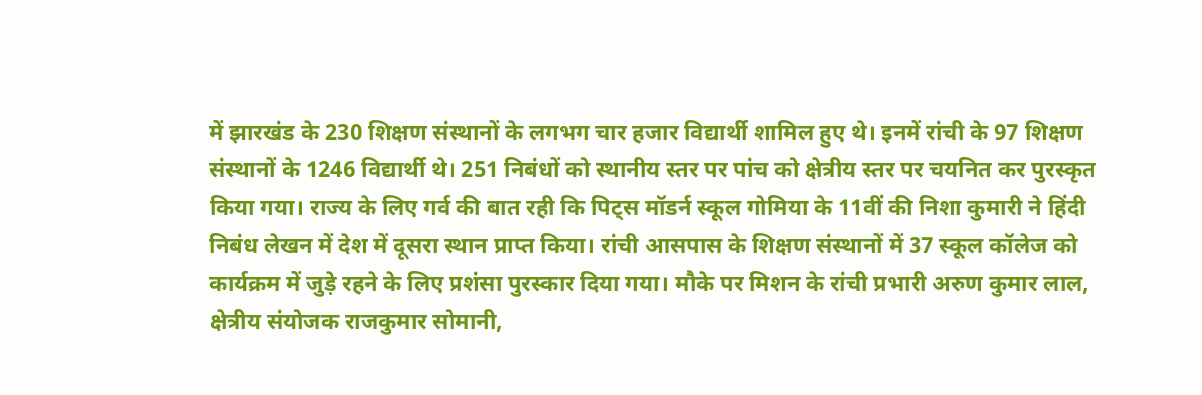में झारखंड के 230 शिक्षण संस्थानों के लगभग चार हजार विद्यार्थी शामिल हुए थे। इनमें रांची के 97 शिक्षण संस्थानों के 1246 विद्यार्थी थे। 251 निबंधों को स्थानीय स्तर पर पांच को क्षेत्रीय स्तर पर चयनित कर पुरस्कृत किया गया। राज्य के लिए गर्व की बात रही कि पिट्स मॉडर्न स्कूल गोमिया के 11वीं की निशा कुमारी ने हिंदी निबंध लेखन में देश में दूसरा स्थान प्राप्त किया। रांची आसपास के शिक्षण संस्थानों में 37 स्कूल कॉलेज को कार्यक्रम में जुड़े रहने के लिए प्रशंसा पुरस्कार दिया गया। मौके पर मिशन के रांची प्रभारी अरुण कुमार लाल, क्षेत्रीय संयोजक राजकुमार सोमानी,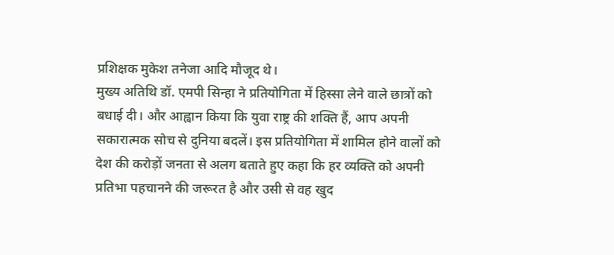प्रशिक्षक मुकेश तनेजा आदि मौजूद थे।
मुख्य अतिथि डॉ. एमपी सिन्हा ने प्रतियोगिता में हिस्सा लेने वाले छात्रों को बधाई दी। और आह्वान किया कि युवा राष्ट्र की शक्ति हैं, आप अपनी सकारात्मक सोच से दुनिया बदलें। इस प्रतियोगिता में शामिल होने वालों को देश की करोड़ों जनता से अलग बताते हुए कहा कि हर व्यक्ति को अपनी प्रतिभा पहचानने की जरूरत है और उसी से वह खुद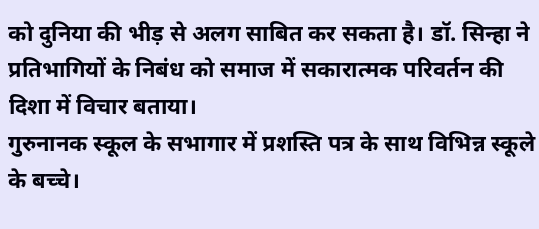को दुनिया की भीड़ से अलग साबित कर सकता है। डॉ. सिन्हा ने प्रतिभागियों के निबंध को समाज में सकारात्मक परिवर्तन की दिशा में विचार बताया।
गुरुनानक स्कूल के सभागार में प्रशस्ति पत्र के साथ विभिन्न स्कूले के बच्चे।